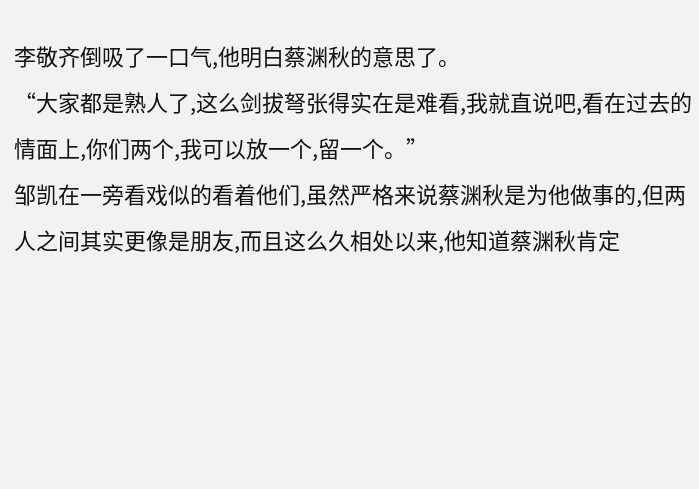李敬齐倒吸了一口气,他明白蔡渊秋的意思了。
“大家都是熟人了,这么剑拔弩张得实在是难看,我就直说吧,看在过去的情面上,你们两个,我可以放一个,留一个。”
邹凯在一旁看戏似的看着他们,虽然严格来说蔡渊秋是为他做事的,但两人之间其实更像是朋友,而且这么久相处以来,他知道蔡渊秋肯定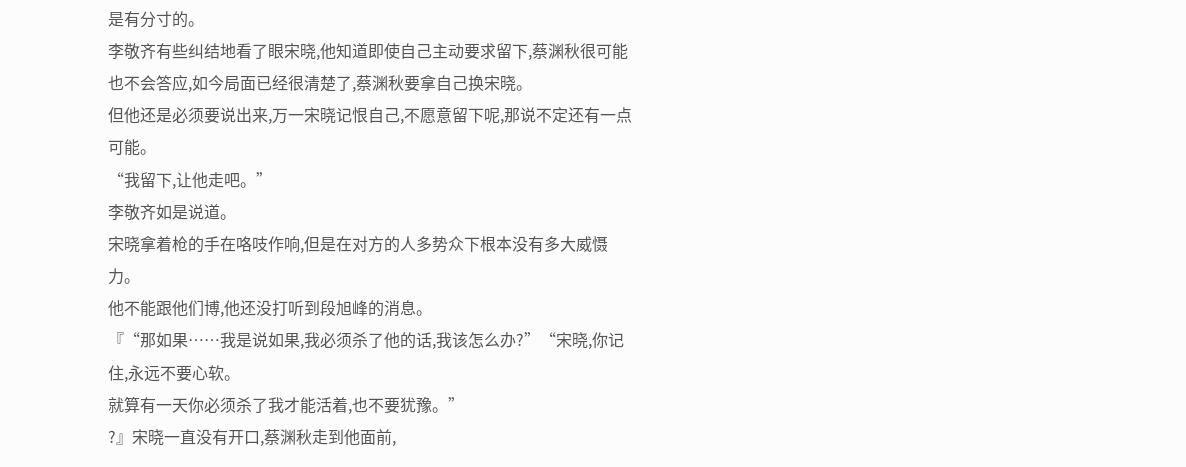是有分寸的。
李敬齐有些纠结地看了眼宋晓,他知道即使自己主动要求留下,蔡渊秋很可能也不会答应,如今局面已经很清楚了,蔡渊秋要拿自己换宋晓。
但他还是必须要说出来,万一宋晓记恨自己,不愿意留下呢,那说不定还有一点可能。
“我留下,让他走吧。”
李敬齐如是说道。
宋晓拿着枪的手在咯吱作响,但是在对方的人多势众下根本没有多大威慑力。
他不能跟他们博,他还没打听到段旭峰的消息。
『“那如果……我是说如果,我必须杀了他的话,我该怎么办?”“宋晓,你记住,永远不要心软。
就算有一天你必须杀了我才能活着,也不要犹豫。”
?』宋晓一直没有开口,蔡渊秋走到他面前,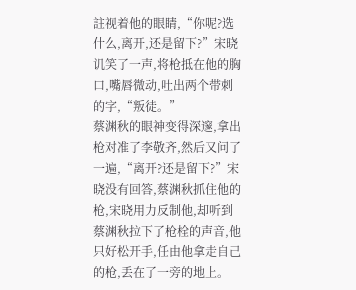註视着他的眼睛,“你呢?选什么,离开,还是留下?”宋晓讥笑了一声,将枪抵在他的胸口,嘴唇微动,吐出两个带刺的字,“叛徒。”
蔡渊秋的眼神变得深邃,拿出枪对准了李敬齐,然后又问了一遍,“离开?还是留下?”宋晓没有回答,蔡渊秋抓住他的枪,宋晓用力反制他,却听到蔡渊秋拉下了枪栓的声音,他只好松开手,任由他拿走自己的枪,丢在了一旁的地上。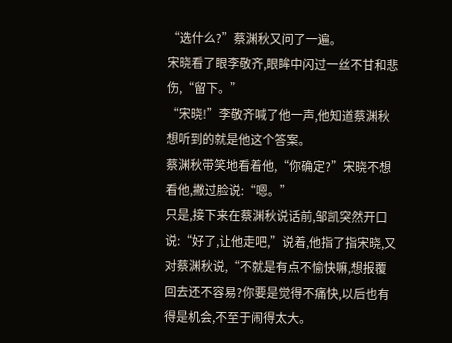“选什么?”蔡渊秋又问了一遍。
宋晓看了眼李敬齐,眼眸中闪过一丝不甘和悲伤,“留下。”
“宋晓!”李敬齐喊了他一声,他知道蔡渊秋想听到的就是他这个答案。
蔡渊秋带笑地看着他,“你确定?”宋晓不想看他,撇过脸说:“嗯。”
只是,接下来在蔡渊秋说话前,邹凯突然开口说:“好了,让他走吧,”说着,他指了指宋晓,又对蔡渊秋说,“不就是有点不愉快嘛,想报覆回去还不容易?你要是觉得不痛快,以后也有得是机会,不至于闹得太大。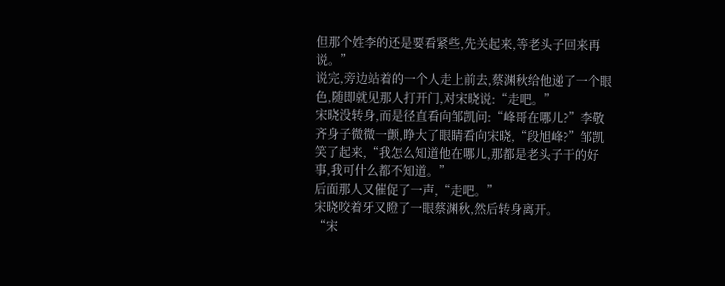但那个姓李的还是要看紧些,先关起来,等老头子回来再说。”
说完,旁边站着的一个人走上前去,蔡渊秋给他递了一个眼色,随即就见那人打开门,对宋晓说:“走吧。”
宋晓没转身,而是径直看向邹凯问:“峰哥在哪儿?”李敬齐身子微微一颤,睁大了眼睛看向宋晓,“段旭峰?”邹凯笑了起来,“我怎么知道他在哪儿,那都是老头子干的好事,我可什么都不知道。”
后面那人又催促了一声,“走吧。”
宋晓咬着牙又瞪了一眼蔡渊秋,然后转身离开。
“宋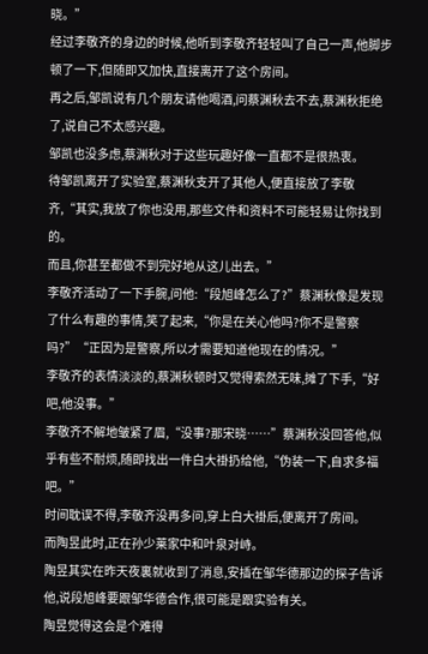晓。”
经过李敬齐的身边的时候,他听到李敬齐轻轻叫了自己一声,他脚步顿了一下,但随即又加快,直接离开了这个房间。
再之后,邹凯说有几个朋友请他喝酒,问蔡渊秋去不去,蔡渊秋拒绝了,说自己不太感兴趣。
邹凯也没多虑,蔡渊秋对于这些玩趣好像一直都不是很热衷。
待邹凯离开了实验室,蔡渊秋支开了其他人,便直接放了李敬齐,“其实,我放了你也没用,那些文件和资料不可能轻易让你找到的。
而且,你甚至都做不到完好地从这儿出去。”
李敬齐活动了一下手腕,问他:“段旭峰怎么了?”蔡渊秋像是发现了什么有趣的事情,笑了起来,“你是在关心他吗?你不是警察吗?”“正因为是警察,所以才需要知道他现在的情况。”
李敬齐的表情淡淡的,蔡渊秋顿时又觉得索然无味,摊了下手,“好吧,他没事。”
李敬齐不解地皱紧了眉,“没事?那宋晓……”蔡渊秋没回答他,似乎有些不耐烦,随即找出一件白大褂扔给他,“伪装一下,自求多福吧。”
时间耽误不得,李敬齐没再多问,穿上白大褂后,便离开了房间。
而陶昱此时,正在孙少莱家中和叶泉对峙。
陶昱其实在昨天夜裏就收到了消息,安插在邹华德那边的探子告诉他,说段旭峰要跟邹华德合作,很可能是跟实验有关。
陶昱觉得这会是个难得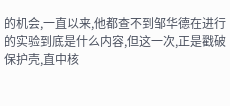的机会,一直以来,他都查不到邹华德在进行的实验到底是什么内容,但这一次,正是戳破保护壳,直中核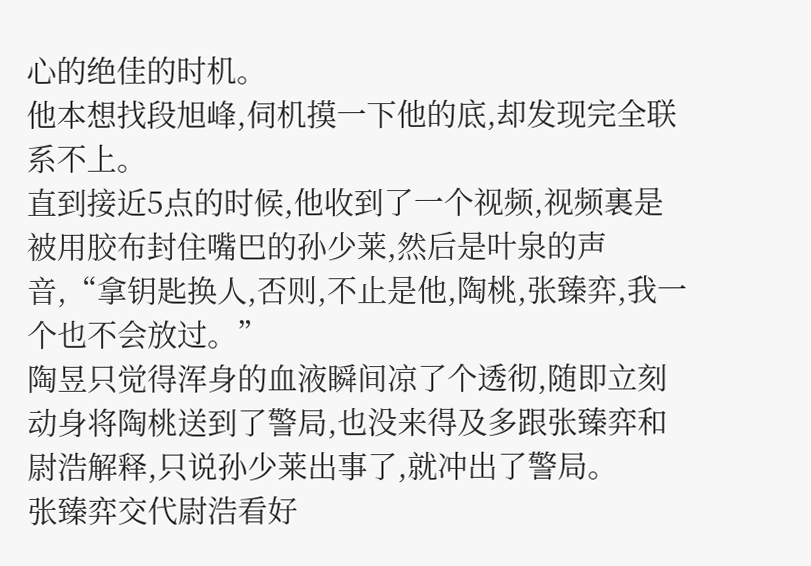心的绝佳的时机。
他本想找段旭峰,伺机摸一下他的底,却发现完全联系不上。
直到接近5点的时候,他收到了一个视频,视频裏是被用胶布封住嘴巴的孙少莱,然后是叶泉的声音,“拿钥匙换人,否则,不止是他,陶桃,张臻弈,我一个也不会放过。”
陶昱只觉得浑身的血液瞬间凉了个透彻,随即立刻动身将陶桃送到了警局,也没来得及多跟张臻弈和尉浩解释,只说孙少莱出事了,就冲出了警局。
张臻弈交代尉浩看好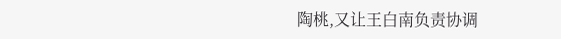陶桃,又让王白南负责协调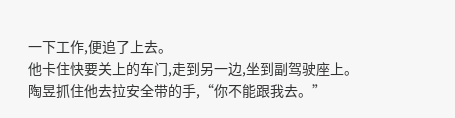一下工作,便追了上去。
他卡住快要关上的车门,走到另一边,坐到副驾驶座上。
陶昱抓住他去拉安全带的手,“你不能跟我去。”